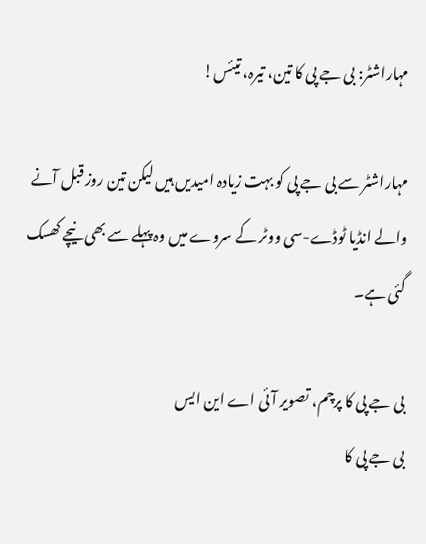مہاراشٹر: بی جے پی کا تین، تیرہ، تیئس!

مہاراشٹر سے بی جے پی کو بہت زیادہ امیدیں ہیں لیکن تین روز قبل آنے والے انڈیا ٹوڈے-سی ووٹر کے سروے میں وہ پہلے سے بھی نیچے کھسک گئی ہے۔

بی جے پی کا پرچم، تصویر آئی اے این ایس
بی جے پی کا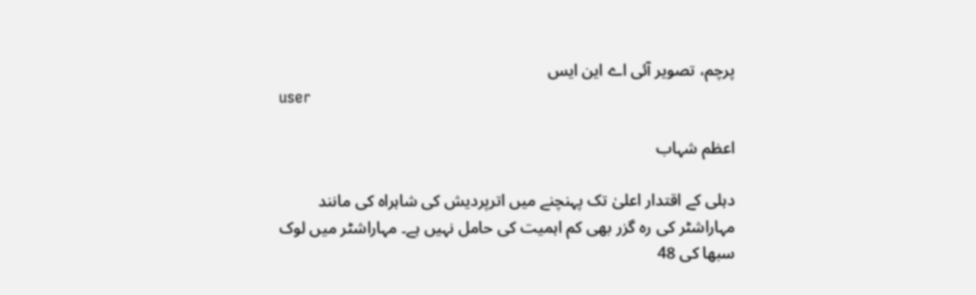پرچم، تصویر آئی اے این ایس
user

اعظم شہاب

دہلی کے اقتدار اعلیٰ تک پہنچنے میں اترپردیش کی شاہراہ کی مانند مہاراشٹر کی رہ گزر بھی کم اہمیت کی حامل نہیں ہے۔ مہاراشٹر میں لوک سبھا کی 48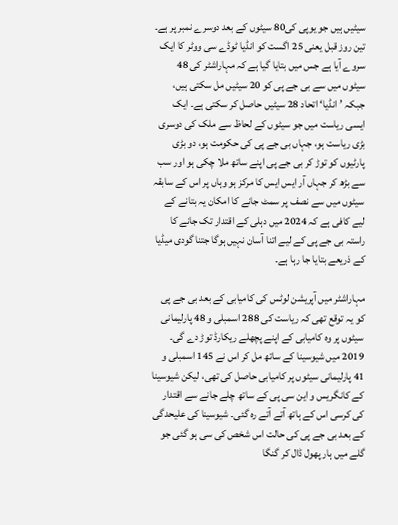سیٹیں ہیں جو یوپی کی80 سیٹوں کے بعد دوسرے نمبر پر ہے۔ تین روز قبل یعنی 25 اگست کو انڈیا ٹوڈے سی ووٹر کا ایک سروے آیا ہے جس میں بتایا گیا ہے کہ مہاراشٹر کی 48 سیٹوں میں سے بی جے پی کو 20 سیٹیں مل سکتی ہیں، جبکہ ’انڈیا‘ اتحاد 28 سیٹیں حاصل کر سکتی ہے۔ ایک ایسی ریاست میں جو سیٹوں کے لحاظ سے ملک کی دوسری بڑی ریاست ہو، جہاں بی جے پی کی حکومت ہو، دو بڑی پارٹیوں کو توڑ کر بی جے پی اپنے ساتھ ملا چکی ہو اور سب سے بڑھ کر جہاں آر ایس ایس کا مرکز ہو وہاں پر اس کے سابقہ سیٹوں میں سے نصف پر سمٹ جانے کا امکان یہ بتانے کے لیے کافی ہے کہ 2024 میں دہلی کے اقتدار تک جانے کا راستہ بی جے پی کے لیے اتنا آسان نہیں ہوگا جتنا گودی میڈیا کے ذریعے بتایا جا رہا ہے۔

مہاراشٹر میں آپریشن لوٹس کی کامیابی کے بعد بی جے پی کو یہ توقع تھی کہ ریاست کی 288 اسمبلی و 48 پارلیمانی سیٹوں پر وہ کامیابی کے اپنے پچھلے ریکارڈ توڑ دے گی۔ 2019 میں شیوسینا کے ساتھ مل کر اس نے 145 اسمبلی و 41 پارلیمانی سیٹوں پر کامیابی حاصل کی تھی، لیکن شیوسینا کے کانگریس و این سی پی کے ساتھ چلے جانے سے اقتدار کی کرسی اس کے ہاتھ آتے آتے رہ گئی۔ شیوسینا کی علیحدگی کے بعد بی جے پی کی حالت اس شخص کی سی ہو گئی جو گلے میں ہار پھول ڈال کر گنگا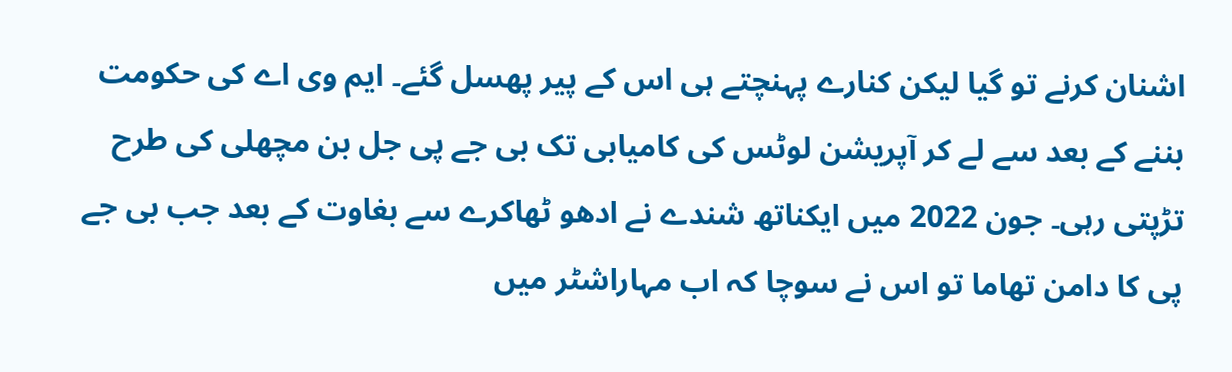اشنان کرنے تو گیا لیکن کنارے پہنچتے ہی اس کے پیر پھسل گئے۔ ایم وی اے کی حکومت بننے کے بعد سے لے کر آپریشن لوٹس کی کامیابی تک بی جے پی جل بن مچھلی کی طرح تڑپتی رہی۔ جون 2022 میں ایکناتھ شندے نے ادھو ٹھاکرے سے بغاوت کے بعد جب بی جے پی کا دامن تھاما تو اس نے سوچا کہ اب مہاراشٹر میں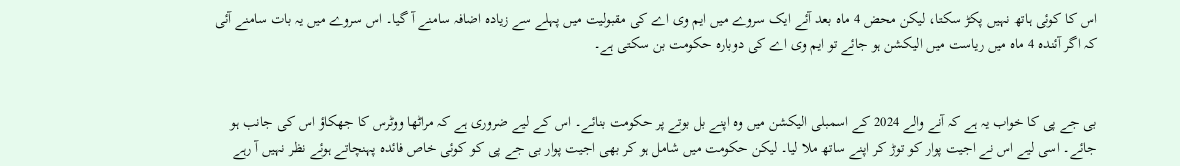اس کا کوئی ہاتھ نہیں پکڑ سکتا، لیکن محض 4 ماہ بعد آئے ایک سروے میں ایم وی اے کی مقبولیت میں پہلے سے زیادہ اضافہ سامنے آ گیا۔ اس سروے میں یہ بات سامنے آئی کہ اگر آئندہ 4 ماہ میں ریاست میں الیکشن ہو جائے تو ایم وی اے کی دوبارہ حکومت بن سکتی ہے۔


بی جے پی کا خواب یہ ہے کہ آنے والے 2024 کے اسمبلی الیکشن میں وہ اپنے بل بوتے پر حکومت بنائے۔ اس کے لیے ضروری ہے کہ مراٹھا ووٹرس کا جھکاؤ اس کی جانب ہو جائے۔ اسی لیے اس نے اجیت پوار کو توڑ کر اپنے ساتھ ملا لیا۔ لیکن حکومت میں شامل ہو کر بھی اجیت پوار بی جے پی کو کوئی خاص فائدہ پہنچاتے ہوئے نظر نہیں آ رہے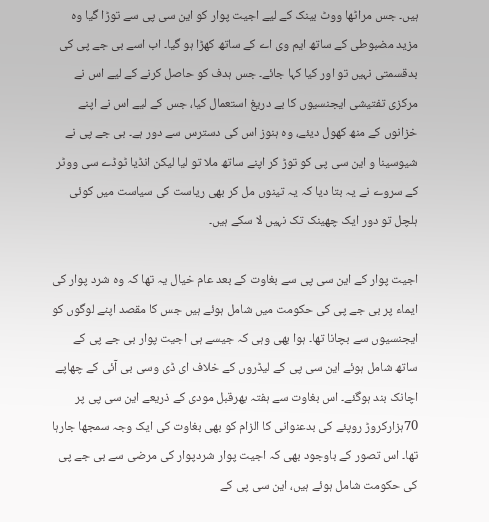ہیں۔ جس مراٹھا ووٹ بینک کے لیے اجیت پوار کو این سی پی سے توڑا گیا وہ مزید مضبوطی کے ساتھ ایم وی اے کے ساتھ کھڑا ہو گیا۔ اب اسے بی جے پی کی بدقسمتی نہیں تو اور کیا کہا جائے۔ جس ہدف کو حاصل کرنے کے لیے اس نے مرکزی تفتیشی ایجنسیوں کا بے دریغ استعمال کیا، جس کے لیے اس نے اپنے خزانوں کے منھ کھول دیئے، وہ ہنوز اس کی دسترس سے دور ہے۔ بی جے پی نے شیوسینا و این سی پی کو توڑ کر اپنے ساتھ ملا تو لیا لیکن انڈیا ٹوڈے سی ووٹر کے سروے نے یہ بتا دیا کہ یہ تینوں مل کر بھی ریاست کی سیاست میں کوئی ہلچل تو دور ایک چھینک تک نہیں لا سکے ہیں۔

اجیت پوار کے این سی پی سے بغاوت کے بعد عام خیال یہ تھا کہ وہ شرد پوار کی ایماء پر بی جے پی کی حکومت میں شامل ہوئے ہیں جس کا مقصد اپنے لوگوں کو ایجنسیوں سے بچانا تھا۔ ہوا بھی وہی کہ جیسے ہی اجیت پوار بی جے پی کے ساتھ شامل ہوئے این سی پی کے لیڈروں کے خلاف ای ڈی وسی بی آئی کے چھاپے  اچانک بند ہوگئے۔ اس بغاوت سے ہفتہ بھرقبل مودی کے ذریعے این سی پی پر 70ہزارکروڑ روپئے کی بدعنوانی کا الزام کو بھی بغاوت کی ایک وجہ سمجھا جارہا تھا۔ اس تصور کے باوجود بھی کہ اجیت پوار شردپوار کی مرضی سے بی جے پی کی حکومت شامل ہوئے ہیں، این سی پی کے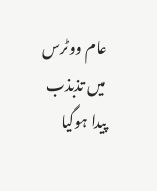عام ووٹرس میں تذبذب پیدا ہوگیا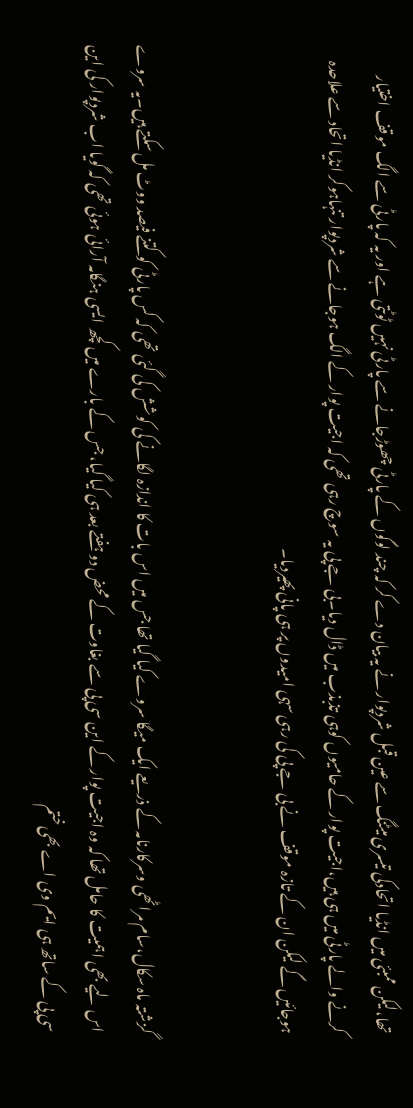تھا،لیکن ممبئی میں انڈیا اتحادکی تیسری میٹنگ سے عین قبل شردپوار نے یہ بیان دے کر کہ چند لوگوں کے پارٹی چھوڑجانے سے پارٹی نہیں ٹوٹتی ہے اور یہ کہ پارٹی سے الگ موقف اختیار کرنے والے پارٹی میں ہی ہیں،اجیت پوار کے حامیوں کوہی تذبذب میں ڈال دیا۔بی جے پی یہ سوچ رہی تھی کہ اجیت پوار کے الگ ہوجانے سے شردپوار تنہاہوکر انڈیا اتحاد سے علاحدہ ہوجائیں گے لیکن ان کے تازہ موقف نے بی جے پی کی رہی سہی امیدوں پر ہی پانی پھیردیا۔


گزشتہ ماہ سکال،سام مراٹھی وسرکارنامہ کے ذریعے ایک میگا سروے کیا گیا تھا جس میں اس بات کا اندازہ لگانے کی کوشش کی گئی تھی کہ کس پارٹی کو کتنے فیصد ووٹ مل سکتے ہیں۔یہ سروے اس لیے بھی اہمیت کا حامل تھا کہ وہ اجیت پوار کے این سی پی سے بغاوت کے محض دو ہفتے بعد ہی کیا گیا، جس کے بارے میں کچھ ایسی ہنگامہ آرائی ہوئی تھی کہ گویا اب شردپوار کی این سی پی کے ساتھ ہی ایم وی اے بھی ختم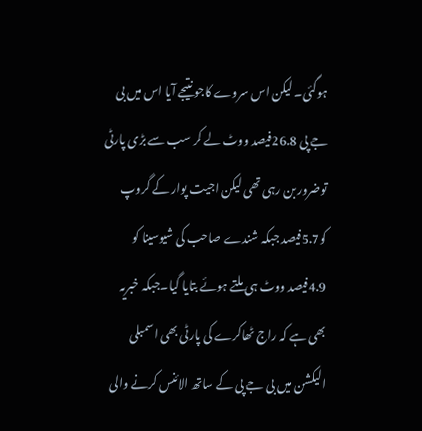ہوگئی۔ لیکن اس سروے کاجو نتیجے آیا اس میں بی جے پی 26.8فیصد ووٹ لے کر سب سے بڑی پارٹی توضرور بن رہی تھی لیکن اجیت پوار کے گروپ کو5.7فیصد جبکہ شندے صاحب کی شیوسینا کو 4.9فیصد ووٹ ہی ملتے ہوئے بتایا گیا۔جبکہ خبریہ بھی ہے کہ راج ٹھاکرے کی پارٹی بھی اسمبلی الیکشن میں بی جے پی کے ساتھ الائنس کرنے والی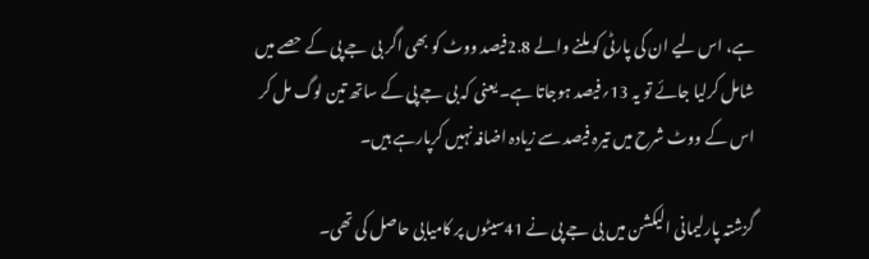ہے، اس لیے ان کی پارٹی کو ملنے والے 2.8فیصد ووٹ کو بھی اگر بی جے پی کے حصے میں شامل کرلیا جائے تو یہ 13؍فیصد ہوجاتا ہے۔ یعنی کہ بی جے پی کے ساتھ تین لوگ مل کر اس کے ووٹ شرح میں تیرہ فیصد سے زیادہ اضافہ نہیں کرپارہے ہیں۔

گزشتہ پارلیمانی الیکشن میں بی جے پی نے 41سیٹوں پر کامیابی حاصل کی تھی۔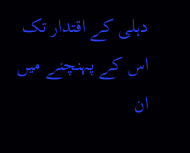دہلی کے اقتدار تک اس کے پہنچنے میں ان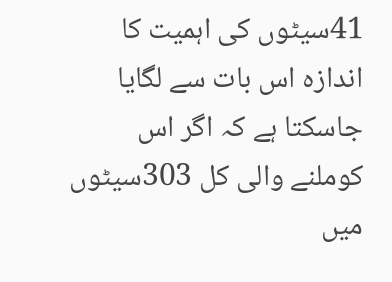41سیٹوں کی اہمیت کا اندازہ اس بات سے لگایا جاسکتا ہے کہ اگر اس کوملنے والی کل 303سیٹوں میں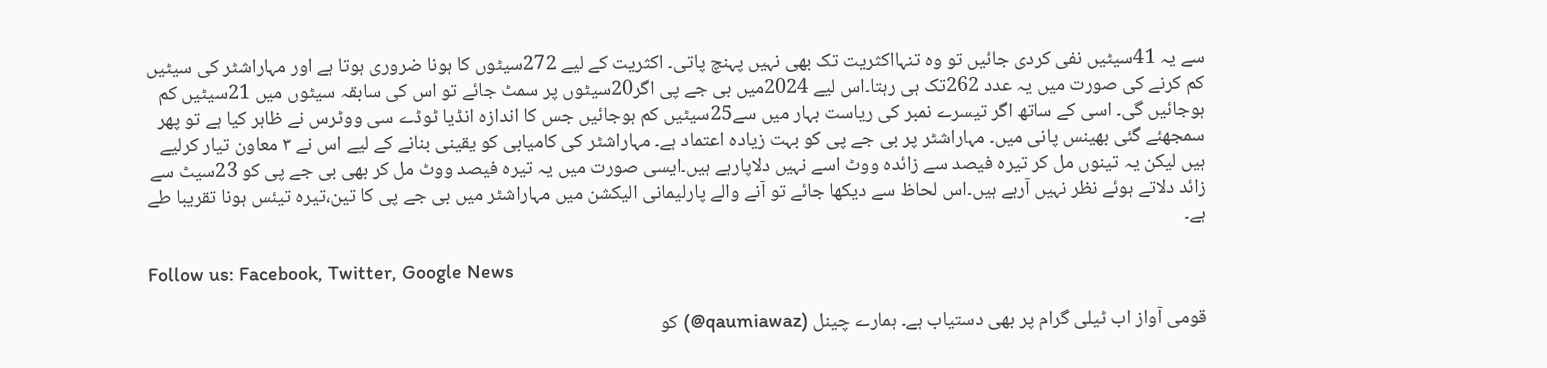سے یہ 41سیٹیں نفی کردی جائیں تو وہ تنہااکثریت تک بھی نہیں پہنچ پاتی۔ اکثریت کے لیے 272سیٹوں کا ہونا ضروری ہوتا ہے اور مہاراشٹر کی سیٹیں کم کرنے کی صورت میں یہ عدد 262تک ہی رہتا۔اس لیے 2024میں بی جے پی اگر20سیٹوں پر سمٹ جائے تو اس کی سابقہ سیٹوں میں 21سیٹیں کم ہوجائیں گی۔ اسی کے ساتھ اگر تیسرے نمبر کی ریاست بہار میں سے25سیٹیں کم ہوجائیں جس کا اندازہ انڈیا ٹوڈے سی ووٹرس نے ظاہر کیا ہے تو پھر سمجھئے گئی بھینس پانی میں۔ مہاراشٹر پر بی جے پی کو بہت زیادہ اعتماد ہے۔ مہاراشٹر کی کامیابی کو یقینی بنانے کے لیے اس نے ۳ معاون تیار کرلیے ہیں لیکن یہ تینوں مل کر تیرہ فیصد سے زائدہ ووٹ اسے نہیں دلاپارہے ہیں۔ایسی صورت میں یہ تیرہ فیصد ووٹ مل کر بھی بی جے پی کو 23سیٹ سے زائد دلاتے ہوئے نظر نہیں آرہے ہیں۔اس لحاظ سے دیکھا جائے تو آنے والے پارلیمانی الیکشن میں مہاراشٹر میں بی جے پی کا تین،تیرہ تیئس ہونا تقریبا طے ہے۔

Follow us: Facebook, Twitter, Google News

قومی آواز اب ٹیلی گرام پر بھی دستیاب ہے۔ ہمارے چینل (qaumiawaz@) کو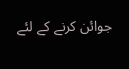جوائن کرنے کے لئے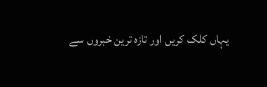یہاں کلک کریں اور تازہ ترین خبروں سے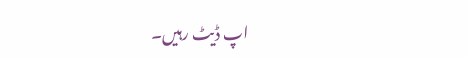اپ ڈیٹ رہیں۔